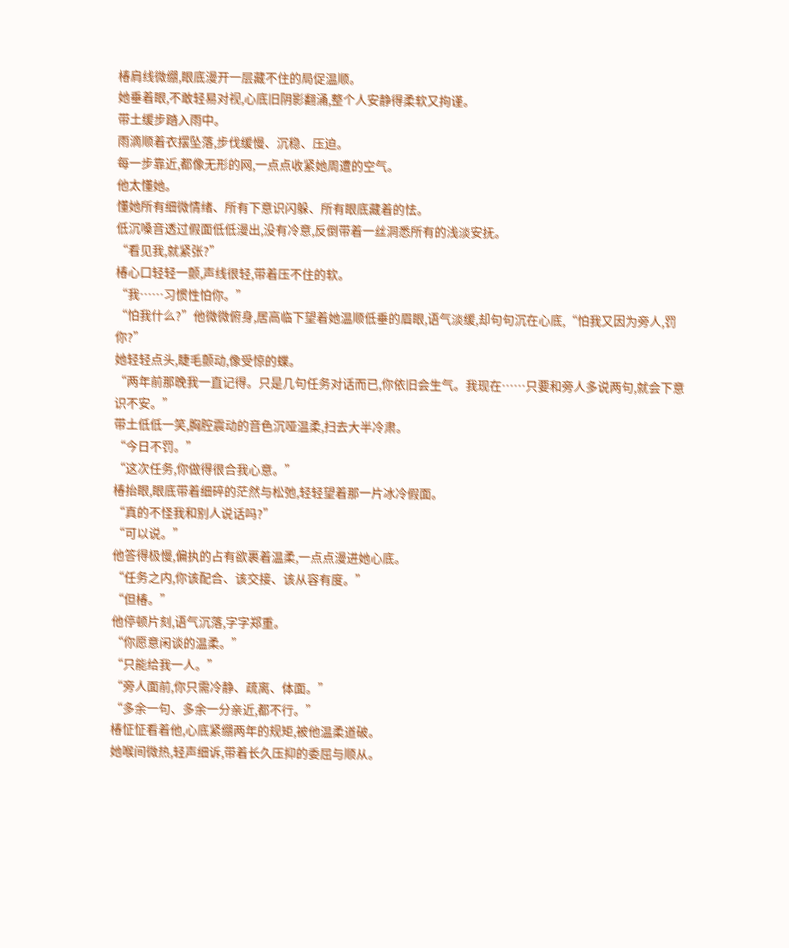椿肩线微绷,眼底漫开一层藏不住的局促温顺。
她垂着眼,不敢轻易对视,心底旧阴影翻涌,整个人安静得柔软又拘谨。
带土缓步踏入雨中。
雨滴顺着衣摆坠落,步伐缓慢、沉稳、压迫。
每一步靠近,都像无形的网,一点点收紧她周遭的空气。
他太懂她。
懂她所有细微情绪、所有下意识闪躲、所有眼底藏着的怯。
低沉嗓音透过假面低低漫出,没有冷意,反倒带着一丝洞悉所有的浅淡安抚。
“看见我,就紧张?”
椿心口轻轻一颤,声线很轻,带着压不住的软。
“我……习惯性怕你。”
“怕我什么?”他微微俯身,居高临下望着她温顺低垂的眉眼,语气淡缓,却句句沉在心底,“怕我又因为旁人,罚你?”
她轻轻点头,睫毛颤动,像受惊的蝶。
“两年前那晚我一直记得。只是几句任务对话而已,你依旧会生气。我现在……只要和旁人多说两句,就会下意识不安。”
带土低低一笑,胸腔震动的音色沉哑温柔,扫去大半冷肃。
“今日不罚。”
“这次任务,你做得很合我心意。”
椿抬眼,眼底带着细碎的茫然与松弛,轻轻望着那一片冰冷假面。
“真的不怪我和别人说话吗?”
“可以说。”
他答得极慢,偏执的占有欲裹着温柔,一点点漫进她心底。
“任务之内,你该配合、该交接、该从容有度。”
“但椿。”
他停顿片刻,语气沉落,字字郑重。
“你愿意闲谈的温柔。”
“只能给我一人。”
“旁人面前,你只需冷静、疏离、体面。”
“多余一句、多余一分亲近,都不行。”
椿怔怔看着他,心底紧绷两年的规矩,被他温柔道破。
她喉间微热,轻声细诉,带着长久压抑的委屈与顺从。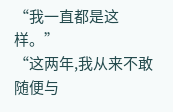“我一直都是这样。”
“这两年,我从来不敢随便与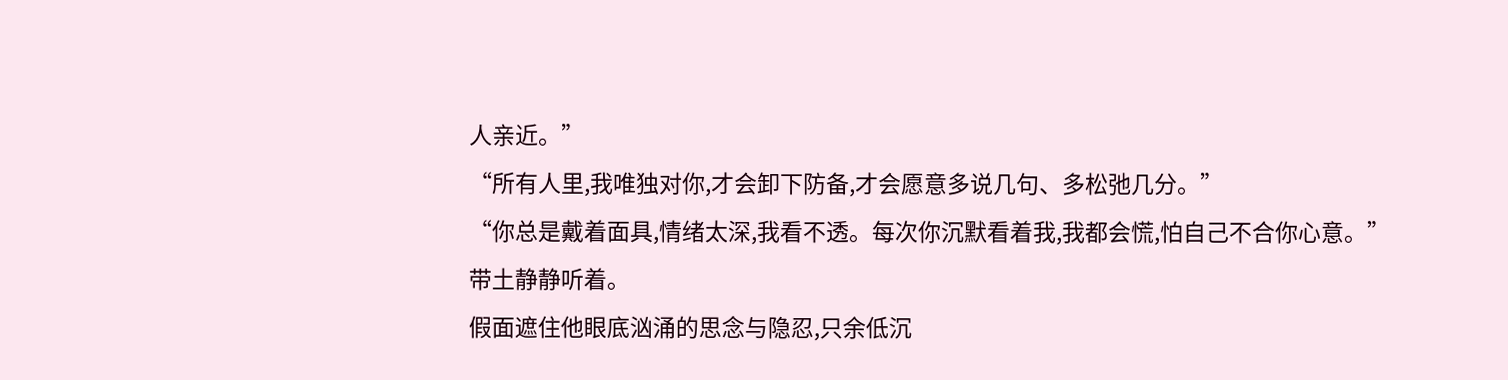人亲近。”
“所有人里,我唯独对你,才会卸下防备,才会愿意多说几句、多松弛几分。”
“你总是戴着面具,情绪太深,我看不透。每次你沉默看着我,我都会慌,怕自己不合你心意。”
带土静静听着。
假面遮住他眼底汹涌的思念与隐忍,只余低沉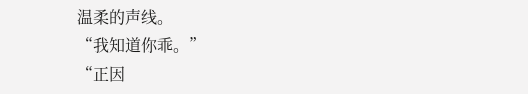温柔的声线。
“我知道你乖。”
“正因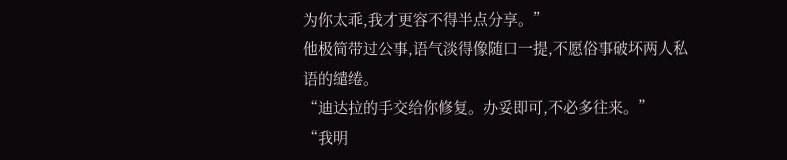为你太乖,我才更容不得半点分享。”
他极简带过公事,语气淡得像随口一提,不愿俗事破坏两人私语的缱绻。
“迪达拉的手交给你修复。办妥即可,不必多往来。”
“我明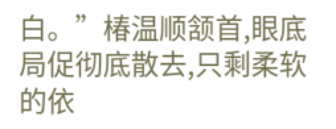白。”椿温顺颔首,眼底局促彻底散去,只剩柔软的依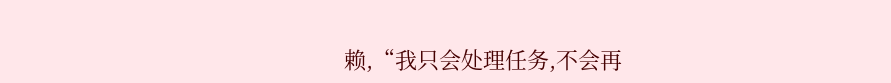赖,“我只会处理任务,不会再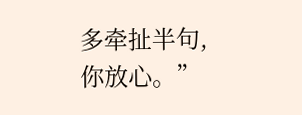多牵扯半句,你放心。”